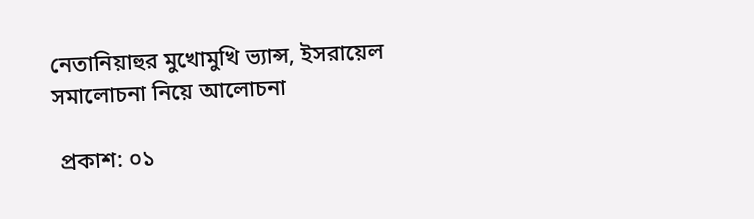নেতানিয়াহুর মুখোমুখি ভ্যান্স, ইসরায়েল সমালোচনা নিয়ে আলোচনা

 প্রকাশ: ০১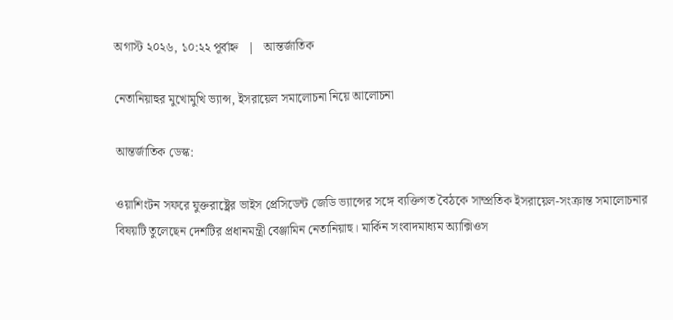অগাস্ট ২০২৬, ১০:২২ পূর্বাহ্ন   |   আন্তর্জাতিক

নেতানিয়াহুর মুখোমুখি ভ্যান্স, ইসরায়েল সমালোচনা নিয়ে আলোচনা

আন্তর্জাতিক ডেস্ক:

ওয়াশিংটন সফরে যুক্তরাষ্ট্রের ভাইস প্রেসিডেন্ট জেডি ভ্যান্সের সঙ্গে ব্যক্তিগত বৈঠকে সাম্প্রতিক ইসরায়েল-সংক্রান্ত সমালোচনার বিষয়টি তুলেছেন দেশটির প্রধানমন্ত্রী বেঞ্জামিন নেতানিয়াহু। মার্কিন সংবাদমাধ্যম অ্যাক্সিওস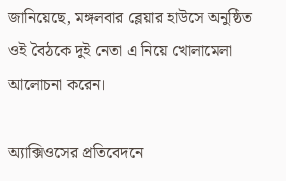জানিয়েছে, মঙ্গলবার ব্লেয়ার হাউসে অনুষ্ঠিত ওই বৈঠকে দুই নেতা এ নিয়ে খোলামেলা আলোচনা করেন।

অ্যাক্সিওসের প্রতিবেদনে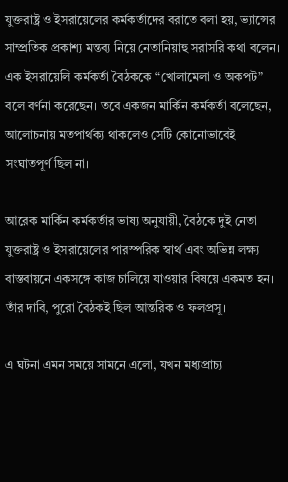যুক্তরাষ্ট্র ও ইসরায়েলের কর্মকর্তাদের বরাতে বলা হয়, ভ্যান্সের সাম্প্রতিক প্রকাশ্য মন্তব্য নিয়ে নেতানিয়াহু সরাসরি কথা বলেন। এক ইসরায়েলি কর্মকর্তা বৈঠককে “খোলামেলা ও অকপট” বলে বর্ণনা করেছেন। তবে একজন মার্কিন কর্মকর্তা বলেছেন, আলোচনায় মতপার্থক্য থাকলেও সেটি কোনোভাবেই সংঘাতপূর্ণ ছিল না।

আরেক মার্কিন কর্মকর্তার ভাষ্য অনুযায়ী, বৈঠকে দুই নেতা যুক্তরাষ্ট্র ও ইসরায়েলের পারস্পরিক স্বার্থ এবং অভিন্ন লক্ষ্য বাস্তবায়নে একসঙ্গে কাজ চালিয়ে যাওয়ার বিষয়ে একমত হন। তাঁর দাবি, পুরো বৈঠকই ছিল আন্তরিক ও ফলপ্রসূ।

এ ঘটনা এমন সময়ে সামনে এলো, যখন মধ্যপ্রাচ্য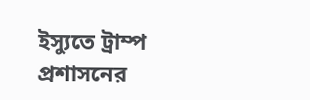ইস্যুতে ট্রাম্প প্রশাসনের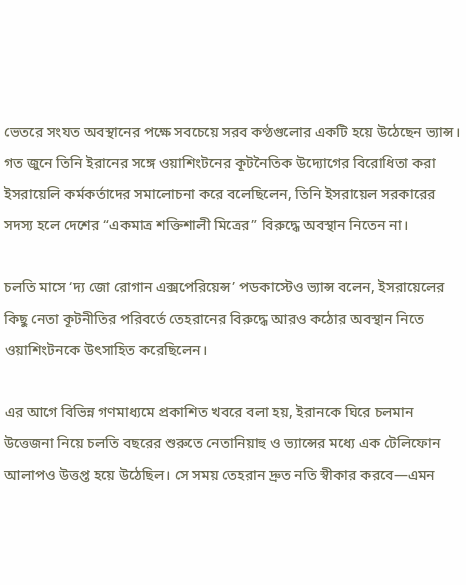ভেতরে সংযত অবস্থানের পক্ষে সবচেয়ে সরব কণ্ঠগুলোর একটি হয়ে উঠেছেন ভ্যান্স। গত জুনে তিনি ইরানের সঙ্গে ওয়াশিংটনের কূটনৈতিক উদ্যোগের বিরোধিতা করা ইসরায়েলি কর্মকর্তাদের সমালোচনা করে বলেছিলেন, তিনি ইসরায়েল সরকারের সদস্য হলে দেশের “একমাত্র শক্তিশালী মিত্রের” বিরুদ্ধে অবস্থান নিতেন না।

চলতি মাসে ‘দ্য জো রোগান এক্সপেরিয়েন্স’ পডকাস্টেও ভ্যান্স বলেন, ইসরায়েলের কিছু নেতা কূটনীতির পরিবর্তে তেহরানের বিরুদ্ধে আরও কঠোর অবস্থান নিতে ওয়াশিংটনকে উৎসাহিত করেছিলেন।

এর আগে বিভিন্ন গণমাধ্যমে প্রকাশিত খবরে বলা হয়, ইরানকে ঘিরে চলমান উত্তেজনা নিয়ে চলতি বছরের শুরুতে নেতানিয়াহু ও ভ্যান্সের মধ্যে এক টেলিফোন আলাপও উত্তপ্ত হয়ে উঠেছিল। সে সময় তেহরান দ্রুত নতি স্বীকার করবে—এমন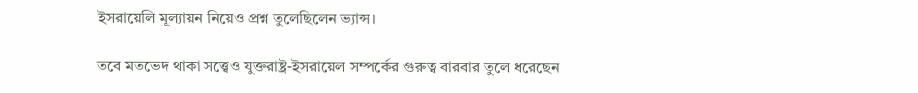ইসরায়েলি মূল্যায়ন নিয়েও প্রশ্ন তুলেছিলেন ভ্যান্স।

তবে মতভেদ থাকা সত্ত্বেও যুক্তরাষ্ট্র-ইসরায়েল সম্পর্কের গুরুত্ব বারবার তুলে ধরেছেন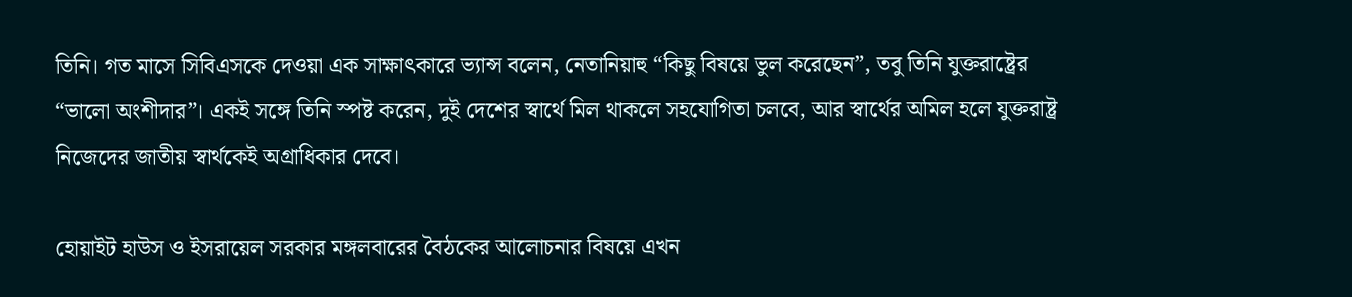তিনি। গত মাসে সিবিএসকে দেওয়া এক সাক্ষাৎকারে ভ্যান্স বলেন, নেতানিয়াহু “কিছু বিষয়ে ভুল করেছেন”, তবু তিনি যুক্তরাষ্ট্রের “ভালো অংশীদার”। একই সঙ্গে তিনি স্পষ্ট করেন, দুই দেশের স্বার্থে মিল থাকলে সহযোগিতা চলবে, আর স্বার্থের অমিল হলে যুক্তরাষ্ট্র নিজেদের জাতীয় স্বার্থকেই অগ্রাধিকার দেবে।

হোয়াইট হাউস ও ইসরায়েল সরকার মঙ্গলবারের বৈঠকের আলোচনার বিষয়ে এখন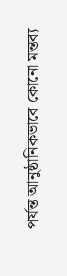পর্যন্ত আনুষ্ঠানিকভাবে কোনো মন্তব্য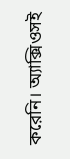করেনি। অ্যাক্সিওসই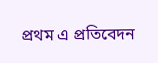প্রথম এ প্রতিবেদন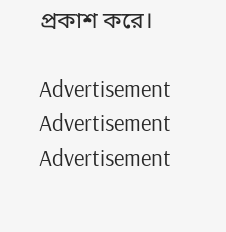প্রকাশ করে।

Advertisement
Advertisement
Advertisement